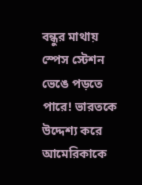বন্ধুর মাথায় স্পেস স্টেশন ভেঙে পড়তে পারে! ভারতকে উদ্দেশ্য করে আমেরিকাকে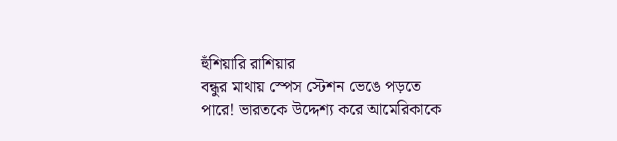হুঁশিয়ারি রাশিয়ার
বন্ধুর মাথায় স্পেস স্টেশন ভেঙে পড়তে পারে! ভারতকে উদ্দেশ্য করে আমেরিকাকে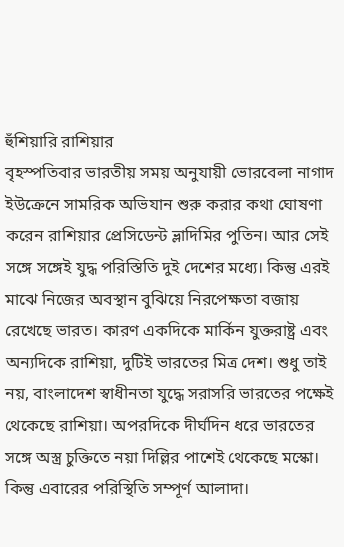হুঁশিয়ারি রাশিয়ার
বৃহস্পতিবার ভারতীয় সময় অনুযায়ী ভোরবেলা নাগাদ ইউক্রেনে সামরিক অভিযান শুরু করার কথা ঘোষণা করেন রাশিয়ার প্রেসিডেন্ট ভ্লাদিমির পুতিন। আর সেই সঙ্গে সঙ্গেই যুদ্ধ পরিস্তিতি দুই দেশের মধ্যে। কিন্তু এরই মাঝে নিজের অবস্থান বুঝিয়ে নিরপেক্ষতা বজায় রেখেছে ভারত। কারণ একদিকে মার্কিন যুক্তরাষ্ট্র এবং অন্যদিকে রাশিয়া, দুটিই ভারতের মিত্র দেশ। শুধু তাই নয়, বাংলাদেশ স্বাধীনতা যুদ্ধে সরাসরি ভারতের পক্ষেই থেকেছে রাশিয়া। অপরদিকে দীর্ঘদিন ধরে ভারতের সঙ্গে অস্ত্র চুক্তিতে নয়া দিল্লির পাশেই থেকেছে মস্কো। কিন্তু এবারের পরিস্থিতি সম্পূর্ণ আলাদা।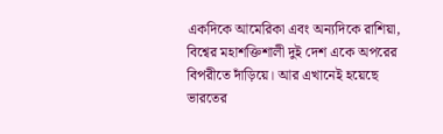একদিকে আমেরিকা এবং অন্যদিকে রাশিয়া, বিশ্বের মহাশক্তিশালী দুই দেশ একে অপরের বিপরীতে দাঁড়িয়ে। আর এখানেই হয়েছে ভারতের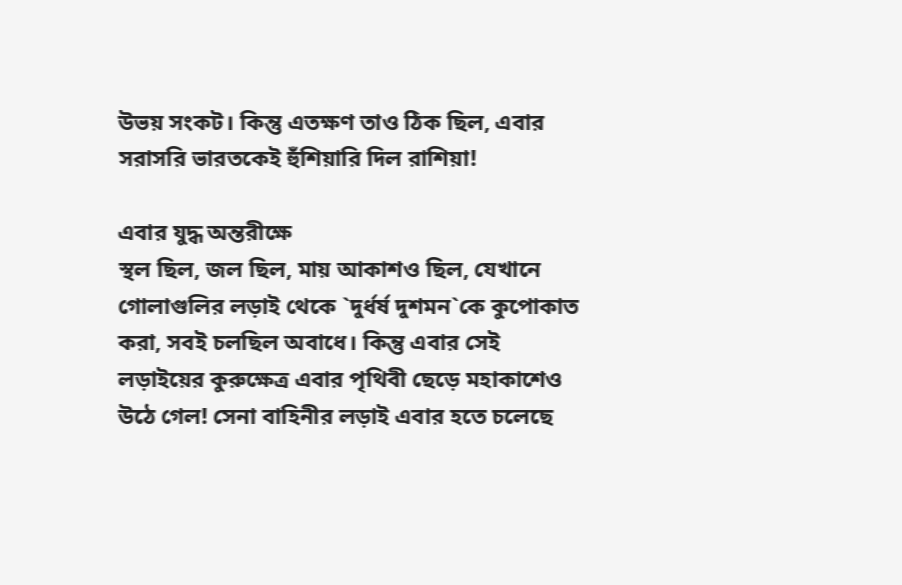উভয় সংকট। কিন্তু এতক্ষণ তাও ঠিক ছিল, এবার সরাসরি ভারতকেই হুঁশিয়ারি দিল রাশিয়া!

এবার যুদ্ধ অন্তরীক্ষে
স্থল ছিল, জল ছিল, মায় আকাশও ছিল, যেখানে গোলাগুলির লড়াই থেকে `দুর্ধর্ষ দুশমন`কে কুপোকাত করা, সবই চলছিল অবাধে। কিন্তু এবার সেই লড়াইয়ের কুরুক্ষেত্র এবার পৃথিবী ছেড়ে মহাকাশেও উঠে গেল! সেনা বাহিনীর লড়াই এবার হতে চলেছে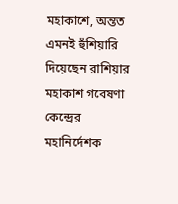মহাকাশে, অন্তত এমনই হুঁশিয়ারি দিয়েছেন রাশিয়ার মহাকাশ গবেষণা কেন্দ্রের মহানির্দেশক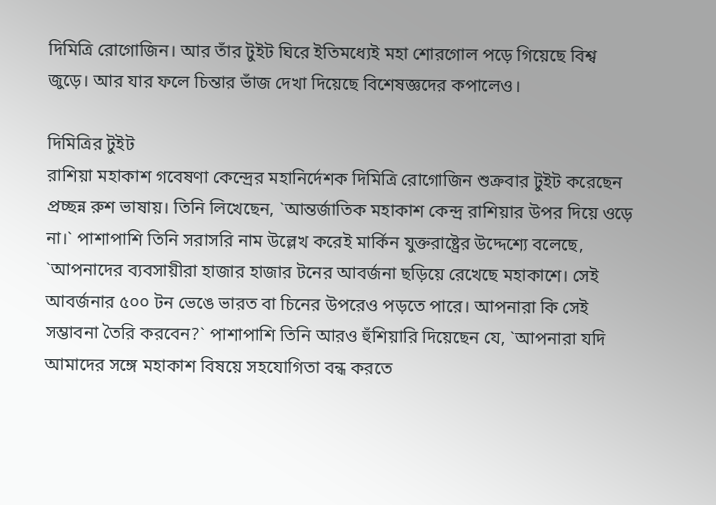দিমিত্রি রোগোজিন। আর তাঁর টুইট ঘিরে ইতিমধ্যেই মহা শোরগোল পড়ে গিয়েছে বিশ্ব জুড়ে। আর যার ফলে চিন্তার ভাঁজ দেখা দিয়েছে বিশেষজ্ঞদের কপালেও।

দিমিত্রির টুইট
রাশিয়া মহাকাশ গবেষণা কেন্দ্রের মহানির্দেশক দিমিত্রি রোগোজিন শুক্রবার টুইট করেছেন প্রচ্ছন্ন রুশ ভাষায়। তিনি লিখেছেন, `আন্তর্জাতিক মহাকাশ কেন্দ্র রাশিয়ার উপর দিয়ে ওড়ে না।` পাশাপাশি তিনি সরাসরি নাম উল্লেখ করেই মার্কিন যুক্তরাষ্ট্রের উদ্দেশ্যে বলেছে, `আপনাদের ব্যবসায়ীরা হাজার হাজার টনের আবর্জনা ছড়িয়ে রেখেছে মহাকাশে। সেই আবর্জনার ৫০০ টন ভেঙে ভারত বা চিনের উপরেও পড়তে পারে। আপনারা কি সেই সম্ভাবনা তৈরি করবেন?` পাশাপাশি তিনি আরও হুঁশিয়ারি দিয়েছেন যে, `আপনারা যদি আমাদের সঙ্গে মহাকাশ বিষয়ে সহযোগিতা বন্ধ করতে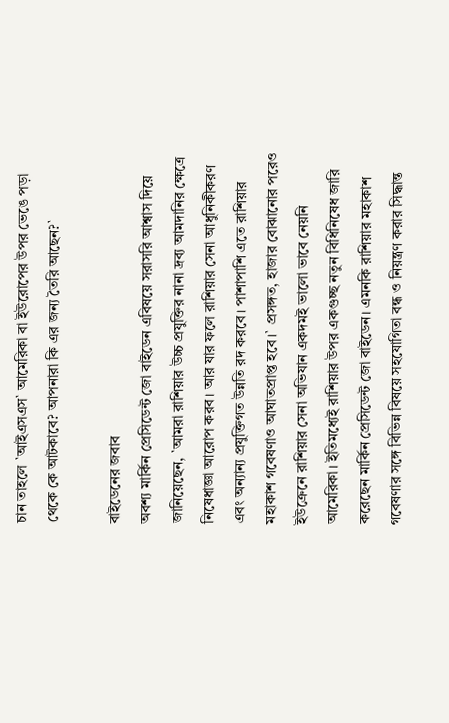চান তাহলে `আইএসএস` আমেরিকা বা ইউরোপের উপর ভেঙে পড়া থেকে কে আটকাবে? আপনারা কি এর জন্য তৈরি আছেন?`

বাইডেনের জবাব
অবশ্য মার্কিন প্রেসিডেন্ট জো বাইডেন এবিষয়ে সরাসরি আশ্বাস দিয়ে জানিয়েছেন, `আমরা রাশিয়ার উচ্চ প্রযুক্তির নানা দ্রব্য আমদানির ক্ষেত্রে নিষেধাজ্ঞা আরোপ করব। আর যার ফলে রাশিয়ার সেনা আধুনিকীকরণ এবং অন্যান্য প্রযুক্তিগত উন্নতি রদ করবে। পাশাপাশি এতে রাশিয়ার মহাকাশ গবেষণাও আঘাতপ্রাপ্ত হবে।` প্রসঙ্গত, হাজার বোঝানোর পরেও ইউক্রেনে রাশিয়ার সেনা অভিযান একদমই ভালো ভাবে নেয়নি আমেরিকা। ইতিমধ্যেই রাশিয়ার উপর একগুচ্ছ নতুন বিধিনিষেধ জারি করেছেন মার্কিন প্রেসিডেন্ট জো বাইডেন। এমনকি রাশিয়ার মহাকাশ গবেষণার সঙ্গে বিভিন্ন বিষয়ে সহযোগিতা বন্ধ ও নিয়ন্ত্রণ করার সিদ্ধান্ত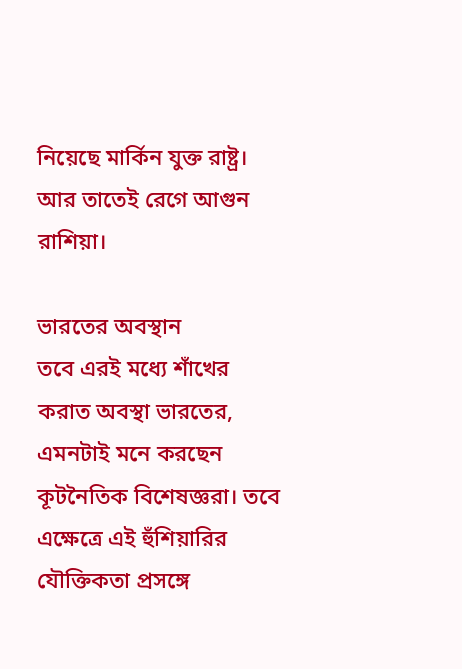নিয়েছে মার্কিন যুক্ত রাষ্ট্র। আর তাতেই রেগে আগুন রাশিয়া।

ভারতের অবস্থান
তবে এরই মধ্যে শাঁখের করাত অবস্থা ভারতের, এমনটাই মনে করছেন কূটনৈতিক বিশেষজ্ঞরা। তবে এক্ষেত্রে এই হুঁশিয়ারির যৌক্তিকতা প্রসঙ্গে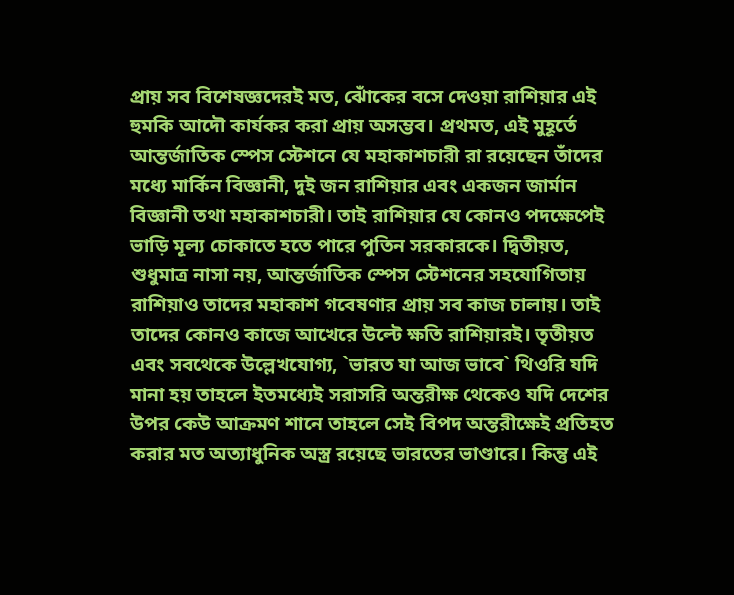প্রায় সব বিশেষজ্ঞদেরই মত, ঝোঁকের বসে দেওয়া রাশিয়ার এই হুমকি আদৌ কার্যকর করা প্রায় অসম্ভব। প্রথমত, এই মুহূর্তে আন্তর্জাতিক স্পেস স্টেশনে যে মহাকাশচারী রা রয়েছেন তাঁদের মধ্যে মার্কিন বিজ্ঞানী, দুই জন রাশিয়ার এবং একজন জার্মান বিজ্ঞানী তথা মহাকাশচারী। তাই রাশিয়ার যে কোনও পদক্ষেপেই ভাড়ি মূল্য চোকাতে হতে পারে পুতিন সরকারকে। দ্বিতীয়ত, শুধুমাত্র নাসা নয়, আন্তর্জাতিক স্পেস স্টেশনের সহযোগিতায় রাশিয়াও তাদের মহাকাশ গবেষণার প্রায় সব কাজ চালায়। তাই তাদের কোনও কাজে আখেরে উল্টে ক্ষতি রাশিয়ারই। তৃতীয়ত এবং সবথেকে উল্লেখযোগ্য, `ভারত যা আজ ভাবে` থিওরি যদি মানা হয় তাহলে ইতমধ্যেই সরাসরি অন্তরীক্ষ থেকেও যদি দেশের উপর কেউ আক্রমণ শানে তাহলে সেই বিপদ অন্তরীক্ষেই প্রতিহত করার মত অত্যাধুনিক অস্ত্র রয়েছে ভারতের ভাণ্ডারে। কিন্তু এই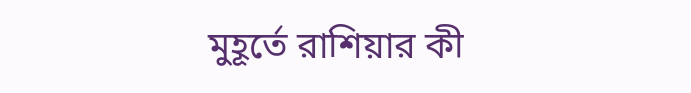মুহূর্তে রাশিয়ার কী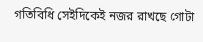গতিবিধি সেইদিকেই নজর রাখছে গোটা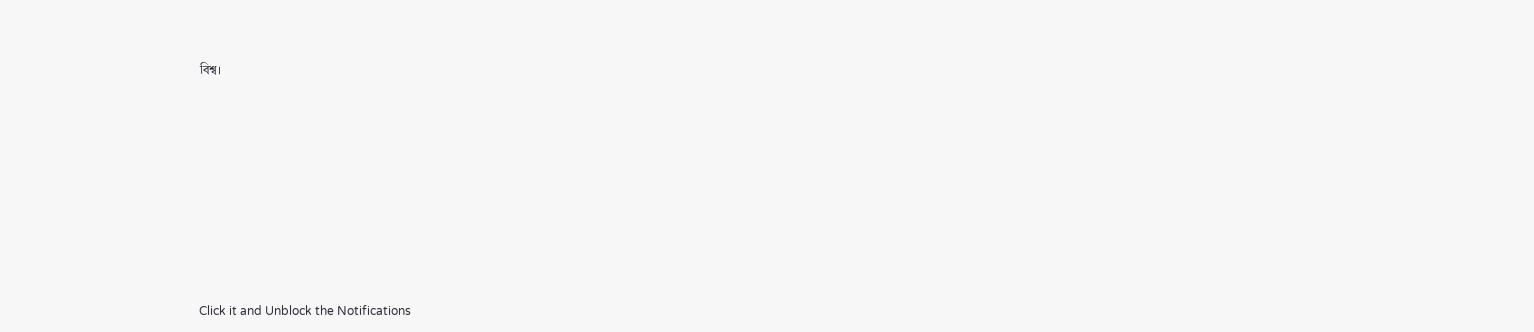বিশ্ব।












Click it and Unblock the Notifications